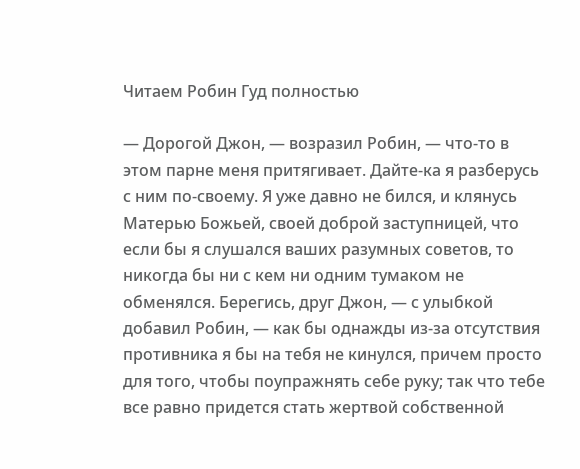Читаем Робин Гуд полностью

— Дорогой Джон, — возразил Робин, — что-то в этом парне меня притягивает. Дайте-ка я разберусь с ним по-своему. Я уже давно не бился, и клянусь Матерью Божьей, своей доброй заступницей, что если бы я слушался ваших разумных советов, то никогда бы ни с кем ни одним тумаком не обменялся. Берегись, друг Джон, — с улыбкой добавил Робин, — как бы однажды из-за отсутствия противника я бы на тебя не кинулся, причем просто для того, чтобы поупражнять себе руку; так что тебе все равно придется стать жертвой собственной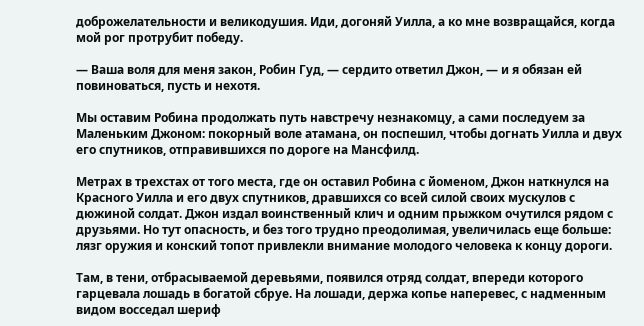доброжелательности и великодушия. Иди, догоняй Уилла, а ко мне возвращайся, когда мой рог протрубит победу.

— Ваша воля для меня закон, Робин Гуд, — сердито ответил Джон, — и я обязан ей повиноваться, пусть и нехотя.

Мы оставим Робина продолжать путь навстречу незнакомцу, а сами последуем за Маленьким Джоном: покорный воле атамана, он поспешил, чтобы догнать Уилла и двух его спутников, отправившихся по дороге на Мансфилд.

Метрах в трехстах от того места, где он оставил Робина с йоменом, Джон наткнулся на Красного Уилла и его двух спутников, дравшихся со всей силой своих мускулов с дюжиной солдат. Джон издал воинственный клич и одним прыжком очутился рядом с друзьями. Но тут опасность, и без того трудно преодолимая, увеличилась еще больше: лязг оружия и конский топот привлекли внимание молодого человека к концу дороги.

Там, в тени, отбрасываемой деревьями, появился отряд солдат, впереди которого гарцевала лошадь в богатой сбруе. На лошади, держа копье наперевес, с надменным видом восседал шериф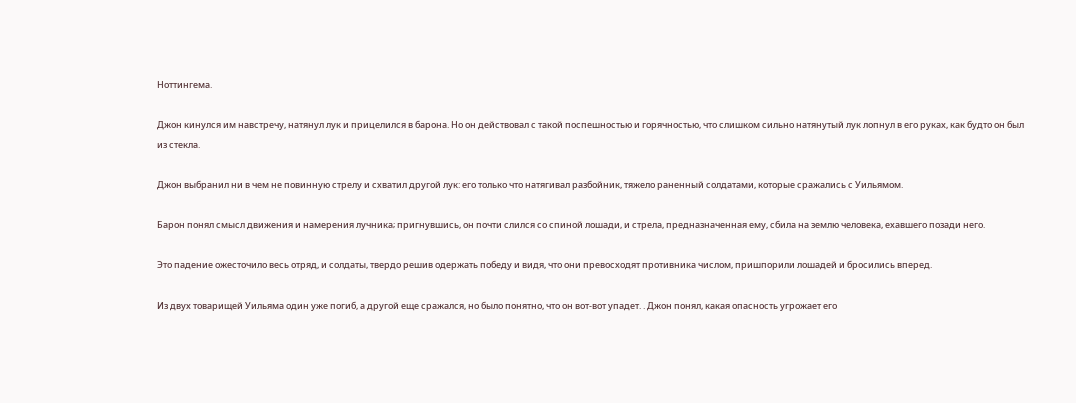Ноттингема.

Джон кинулся им навстречу, натянул лук и прицелился в барона. Но он действовал с такой поспешностью и горячностью, что слишком сильно натянутый лук лопнул в его руках, как будто он был из стекла.

Джон выбранил ни в чем не повинную стрелу и схватил другой лук: его только что натягивал разбойник, тяжело раненный солдатами, которые сражались с Уильямом.

Барон понял смысл движения и намерения лучника; пригнувшись, он почти слился со спиной лошади, и стрела, предназначенная ему, сбила на землю человека, ехавшего позади него.

Это падение ожесточило весь отряд, и солдаты, твердо решив одержать победу и видя, что они превосходят противника числом, пришпорили лошадей и бросились вперед.

Из двух товарищей Уильяма один уже погиб, а другой еще сражался, но было понятно, что он вот-вот упадет. . Джон понял, какая опасность угрожает его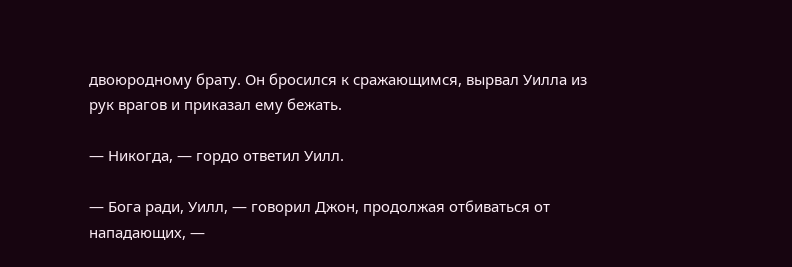двоюродному брату. Он бросился к сражающимся, вырвал Уилла из рук врагов и приказал ему бежать.

— Никогда, — гордо ответил Уилл.

— Бога ради, Уилл, — говорил Джон, продолжая отбиваться от нападающих, —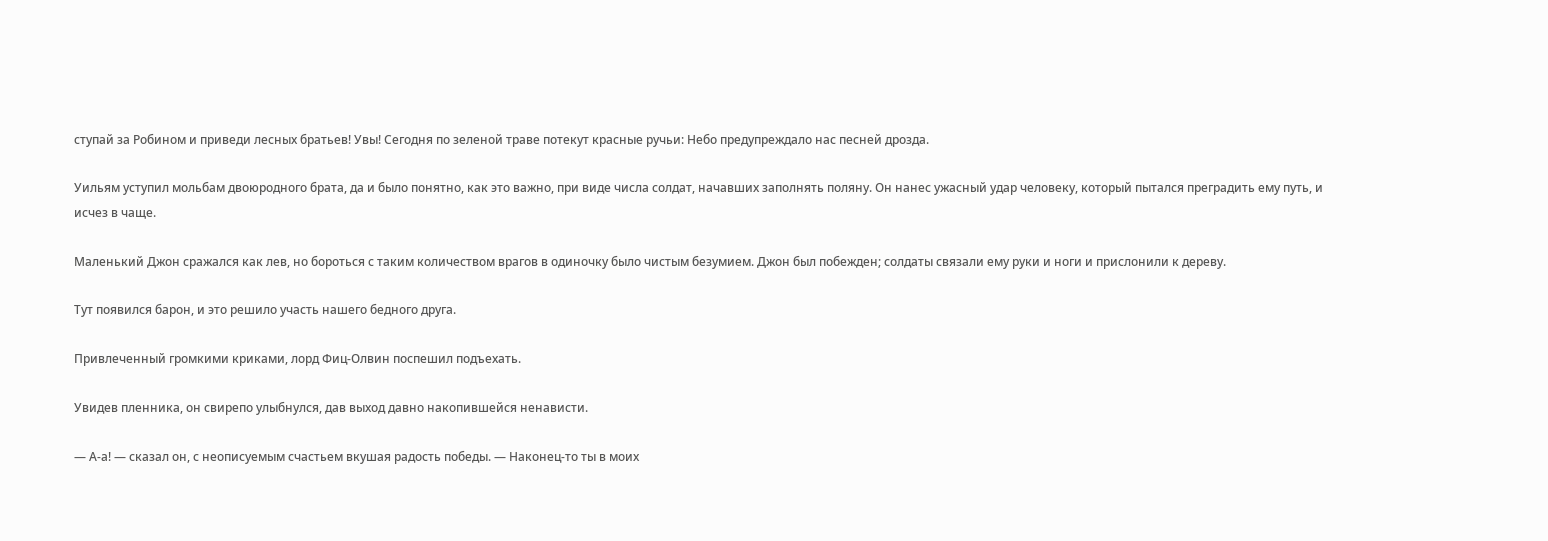ступай за Робином и приведи лесных братьев! Увы! Сегодня по зеленой траве потекут красные ручьи: Небо предупреждало нас песней дрозда.

Уильям уступил мольбам двоюродного брата, да и было понятно, как это важно, при виде числа солдат, начавших заполнять поляну. Он нанес ужасный удар человеку, который пытался преградить ему путь, и исчез в чаще.

Маленький Джон сражался как лев, но бороться с таким количеством врагов в одиночку было чистым безумием. Джон был побежден; солдаты связали ему руки и ноги и прислонили к дереву.

Тут появился барон, и это решило участь нашего бедного друга.

Привлеченный громкими криками, лорд Фиц-Олвин поспешил подъехать.

Увидев пленника, он свирепо улыбнулся, дав выход давно накопившейся ненависти.

— А-а! — сказал он, с неописуемым счастьем вкушая радость победы. — Наконец-то ты в моих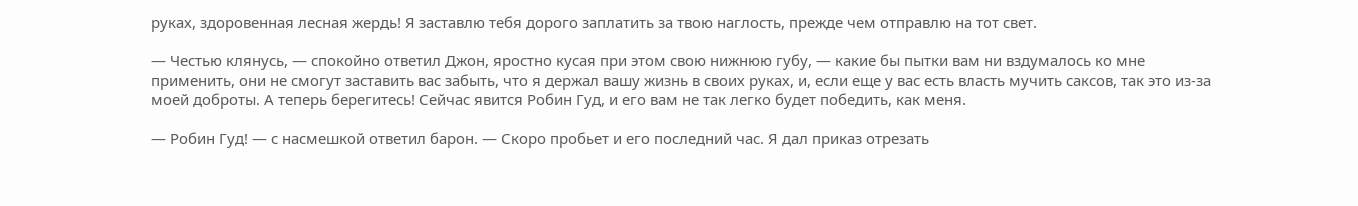руках, здоровенная лесная жердь! Я заставлю тебя дорого заплатить за твою наглость, прежде чем отправлю на тот свет.

— Честью клянусь, — спокойно ответил Джон, яростно кусая при этом свою нижнюю губу, — какие бы пытки вам ни вздумалось ко мне применить, они не смогут заставить вас забыть, что я держал вашу жизнь в своих руках, и, если еще у вас есть власть мучить саксов, так это из-за моей доброты. А теперь берегитесь! Сейчас явится Робин Гуд, и его вам не так легко будет победить, как меня.

— Робин Гуд! — с насмешкой ответил барон. — Скоро пробьет и его последний час. Я дал приказ отрезать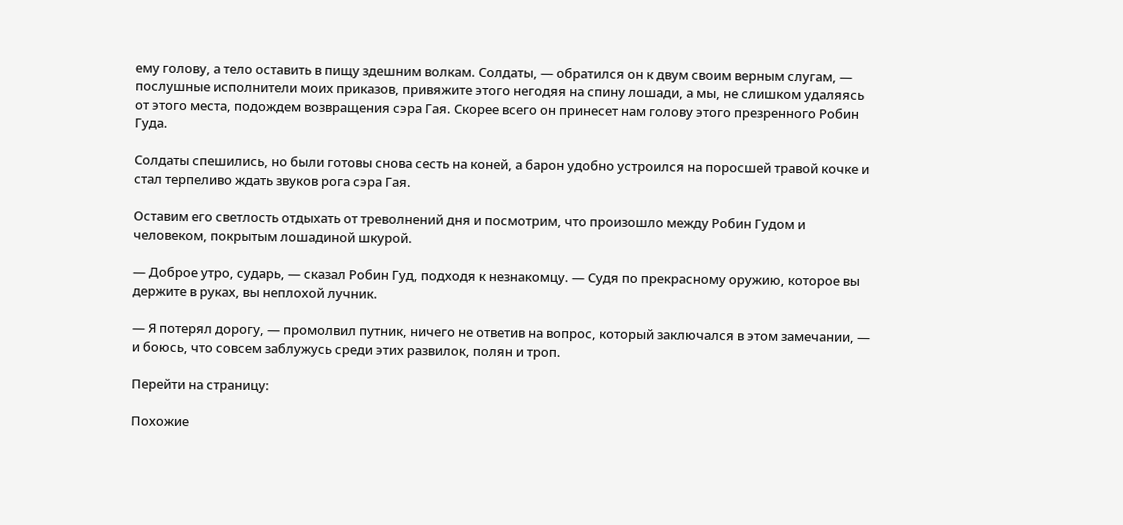ему голову, а тело оставить в пищу здешним волкам. Солдаты, — обратился он к двум своим верным слугам, — послушные исполнители моих приказов, привяжите этого негодяя на спину лошади, а мы, не слишком удаляясь от этого места, подождем возвращения сэра Гая. Скорее всего он принесет нам голову этого презренного Робин Гуда.

Солдаты спешились, но были готовы снова сесть на коней, а барон удобно устроился на поросшей травой кочке и стал терпеливо ждать звуков рога сэра Гая.

Оставим его светлость отдыхать от треволнений дня и посмотрим, что произошло между Робин Гудом и человеком, покрытым лошадиной шкурой.

— Доброе утро, сударь, — сказал Робин Гуд, подходя к незнакомцу. — Судя по прекрасному оружию, которое вы держите в руках, вы неплохой лучник.

— Я потерял дорогу, — промолвил путник, ничего не ответив на вопрос, который заключался в этом замечании, — и боюсь, что совсем заблужусь среди этих развилок, полян и троп.

Перейти на страницу:

Похожие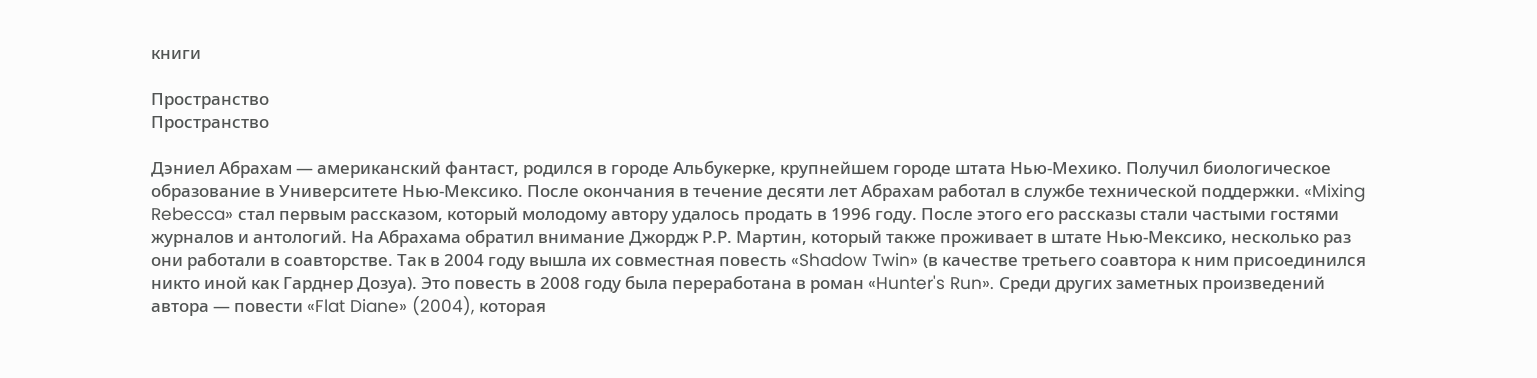книги

Пространство
Пространство

Дэниел Абрахам — американский фантаст, родился в городе Альбукерке, крупнейшем городе штата Нью-Мехико. Получил биологическое образование в Университете Нью-Мексико. После окончания в течение десяти лет Абрахам работал в службе технической поддержки. «Mixing Rebecca» стал первым рассказом, который молодому автору удалось продать в 1996 году. После этого его рассказы стали частыми гостями журналов и антологий. На Абрахама обратил внимание Джордж Р.Р. Мартин, который также проживает в штате Нью-Мексико, несколько раз они работали в соавторстве. Так в 2004 году вышла их совместная повесть «Shadow Twin» (в качестве третьего соавтора к ним присоединился никто иной как Гарднер Дозуа). Это повесть в 2008 году была переработана в роман «Hunter's Run». Среди других заметных произведений автора — повести «Flat Diane» (2004), которая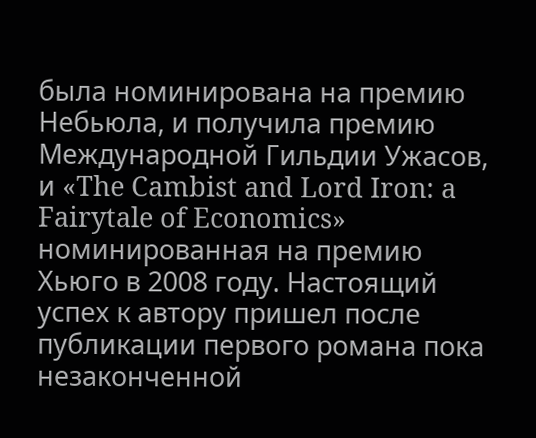была номинирована на премию Небьюла, и получила премию Международной Гильдии Ужасов, и «The Cambist and Lord Iron: a Fairytale of Economics» номинированная на премию Хьюго в 2008 году. Настоящий успех к автору пришел после публикации первого романа пока незаконченной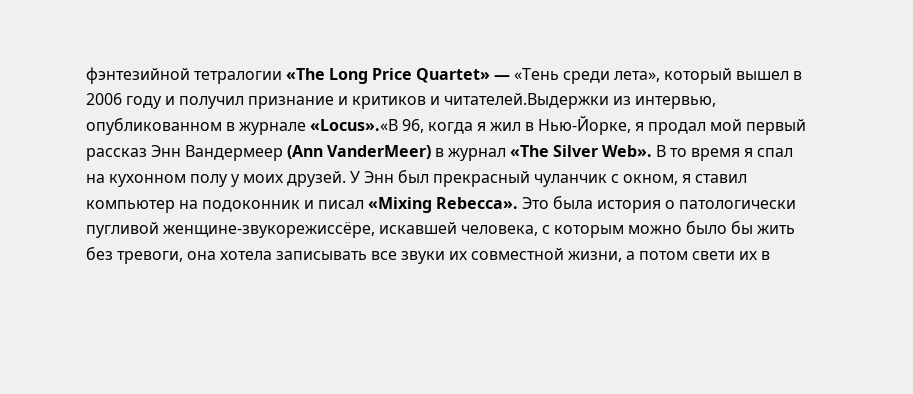фэнтезийной тетралогии «The Long Price Quartet» — «Тень среди лета», который вышел в 2006 году и получил признание и критиков и читателей.Выдержки из интервью, опубликованном в журнале «Locus».«В 96, когда я жил в Нью-Йорке, я продал мой первый рассказ Энн Вандермеер (Ann VanderMeer) в журнал «The Silver Web». В то время я спал на кухонном полу у моих друзей. У Энн был прекрасный чуланчик с окном, я ставил компьютер на подоконник и писал «Mixing Rebecca». Это была история о патологически пугливой женщине-звукорежиссёре, искавшей человека, с которым можно было бы жить без тревоги, она хотела записывать все звуки их совместной жизни, а потом свети их в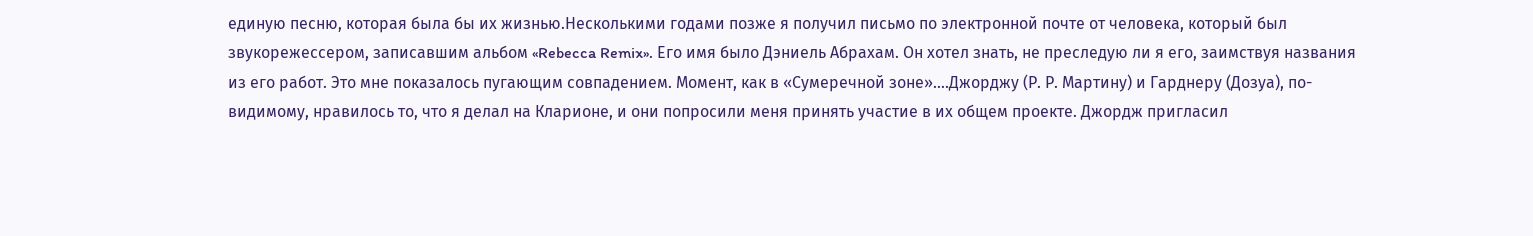единую песню, которая была бы их жизнью.Несколькими годами позже я получил письмо по электронной почте от человека, который был звукорежессером, записавшим альбом «Rebecca Remix». Его имя было Дэниель Абрахам. Он хотел знать, не преследую ли я его, заимствуя названия из его работ. Это мне показалось пугающим совпадением. Момент, как в «Сумеречной зоне»....Джорджу (Р. Р. Мартину) и Гарднеру (Дозуа), по-видимому, нравилось то, что я делал на Кларионе, и они попросили меня принять участие в их общем проекте. Джордж пригласил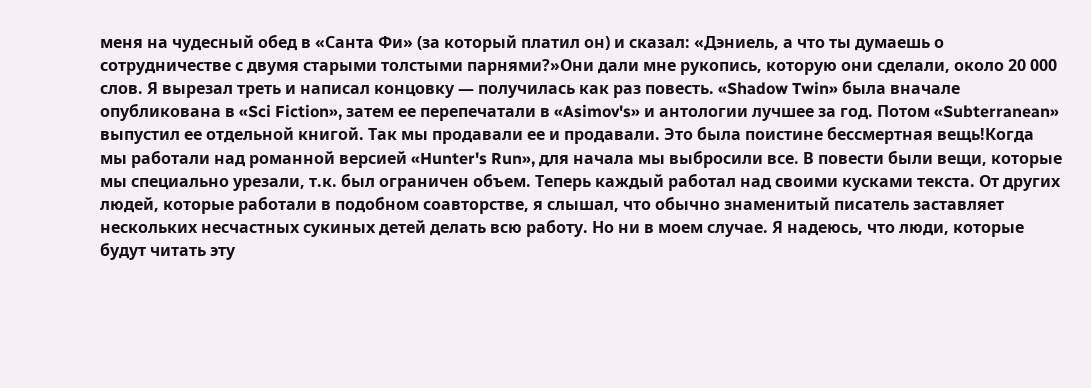меня на чудесный обед в «Санта Фи» (за который платил он) и сказал: «Дэниель, а что ты думаешь о сотрудничестве с двумя старыми толстыми парнями?»Они дали мне рукопись, которую они сделали, около 20 000 слов. Я вырезал треть и написал концовку — получилась как раз повесть. «Shadow Twin» была вначале опубликована в «Sci Fiction», затем ее перепечатали в «Asimov's» и антологии лучшее за год. Потом «Subterranean» выпустил ее отдельной книгой. Так мы продавали ее и продавали. Это была поистине бессмертная вещь!Когда мы работали над романной версией «Hunter's Run», для начала мы выбросили все. В повести были вещи, которые мы специально урезали, т.к. был ограничен объем. Теперь каждый работал над своими кусками текста. От других людей, которые работали в подобном соавторстве, я слышал, что обычно знаменитый писатель заставляет нескольких несчастных сукиных детей делать всю работу. Но ни в моем случае. Я надеюсь, что люди, которые будут читать эту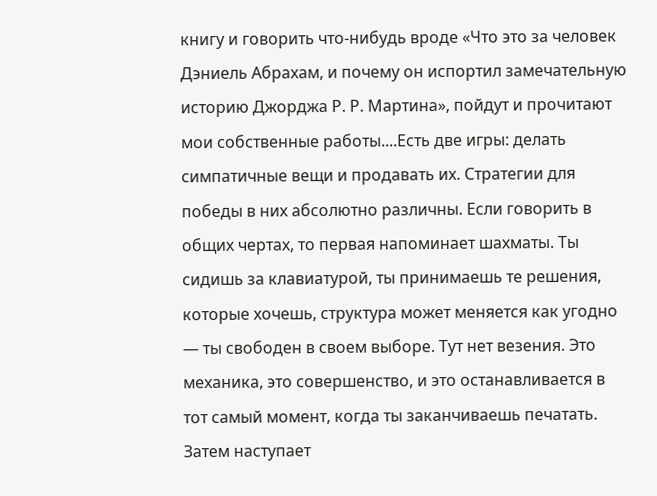книгу и говорить что-нибудь вроде «Что это за человек Дэниель Абрахам, и почему он испортил замечательную историю Джорджа Р. Р. Мартина», пойдут и прочитают мои собственные работы....Есть две игры: делать симпатичные вещи и продавать их. Стратегии для победы в них абсолютно различны. Если говорить в общих чертах, то первая напоминает шахматы. Ты сидишь за клавиатурой, ты принимаешь те решения, которые хочешь, структура может меняется как угодно — ты свободен в своем выборе. Тут нет везения. Это механика, это совершенство, и это останавливается в тот самый момент, когда ты заканчиваешь печатать. Затем наступает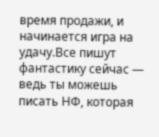время продажи, и начинается игра на удачу.Все пишут фантастику сейчас — ведь ты можешь писать НФ, которая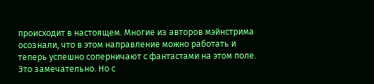происходит в настоящем. Многие из авторов мэйнстрима осознали, что в этом направление можно работать и теперь успешно соперничают с фантастами на этом поле. Это замечательно. Но с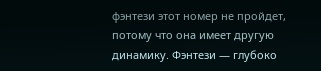фэнтези этот номер не пройдет, потому что она имеет другую динамику. Фэнтези — глубоко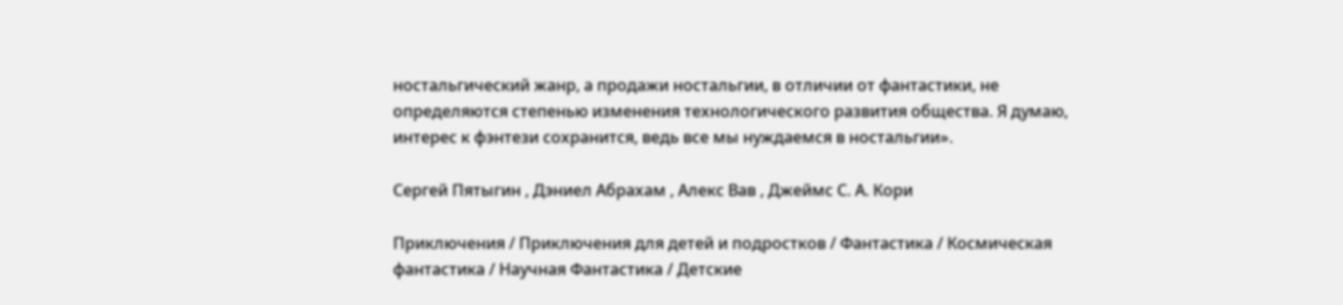ностальгический жанр, а продажи ностальгии, в отличии от фантастики, не определяются степенью изменения технологического развития общества. Я думаю, интерес к фэнтези сохранится, ведь все мы нуждаемся в ностальгии».

Сергей Пятыгин , Дэниел Абрахам , Алекс Вав , Джеймс С. А. Кори

Приключения / Приключения для детей и подростков / Фантастика / Космическая фантастика / Научная Фантастика / Детские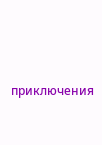приключения